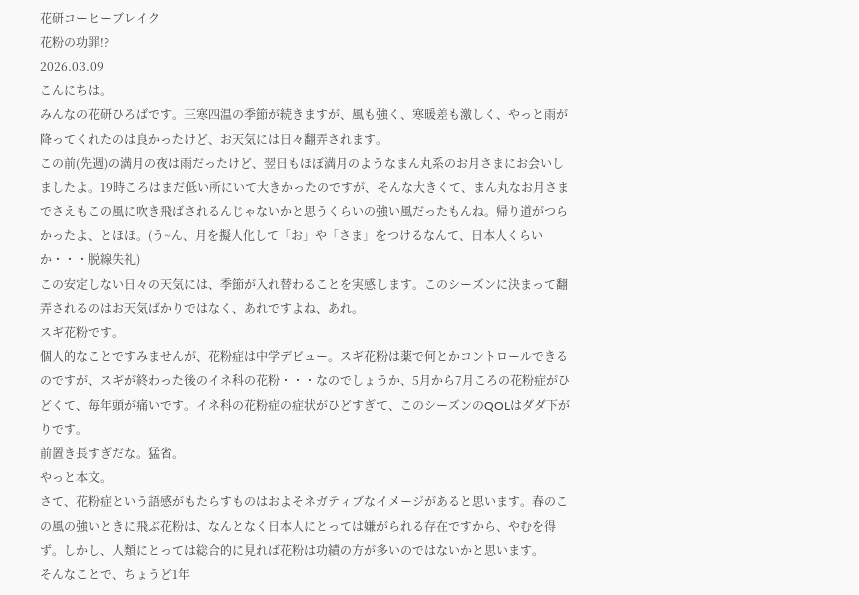花研コーヒーブレイク
花粉の功罪!?
2026.03.09
こんにちは。
みんなの花研ひろばです。三寒四温の季節が続きますが、風も強く、寒暖差も激しく、やっと雨が降ってくれたのは良かったけど、お天気には日々翻弄されます。
この前(先週)の満月の夜は雨だったけど、翌日もほぼ満月のようなまん丸系のお月さまにお会いしましたよ。19時ころはまだ低い所にいて大きかったのですが、そんな大きくて、まん丸なお月さまでさえもこの風に吹き飛ばされるんじゃないかと思うくらいの強い風だったもんね。帰り道がつらかったよ、とほほ。(う~ん、月を擬人化して「お」や「さま」をつけるなんて、日本人くらいか・・・脱線失礼)
この安定しない日々の天気には、季節が入れ替わることを実感します。このシーズンに決まって翻弄されるのはお天気ばかりではなく、あれですよね、あれ。
スギ花粉です。
個人的なことですみませんが、花粉症は中学デビュー。スギ花粉は薬で何とかコントロールできるのですが、スギが終わった後のイネ科の花粉・・・なのでしょうか、5月から7月ころの花粉症がひどくて、毎年頭が痛いです。イネ科の花粉症の症状がひどすぎて、このシーズンのQOLはダダ下がりです。
前置き長すぎだな。猛省。
やっと本文。
さて、花粉症という語感がもたらすものはおよそネガティブなイメージがあると思います。春のこの風の強いときに飛ぶ花粉は、なんとなく日本人にとっては嫌がられる存在ですから、やむを得ず。しかし、人類にとっては総合的に見れば花粉は功績の方が多いのではないかと思います。
そんなことで、ちょうど1年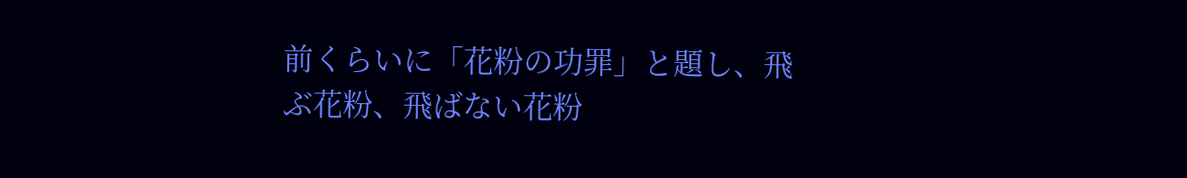前くらいに「花粉の功罪」と題し、飛ぶ花粉、飛ばない花粉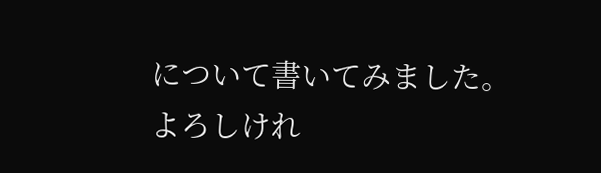について書いてみました。
よろしけれ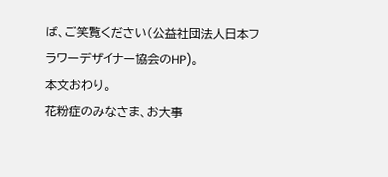ば、ご笑覧ください(公益社団法人日本フラワーデザイナー協会のHP)。
本文おわり。
花粉症のみなさま、お大事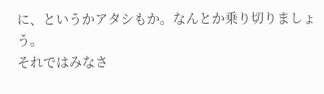に、というかアタシもか。なんとか乗り切りましょう。
それではみなさ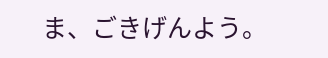ま、ごきげんよう。